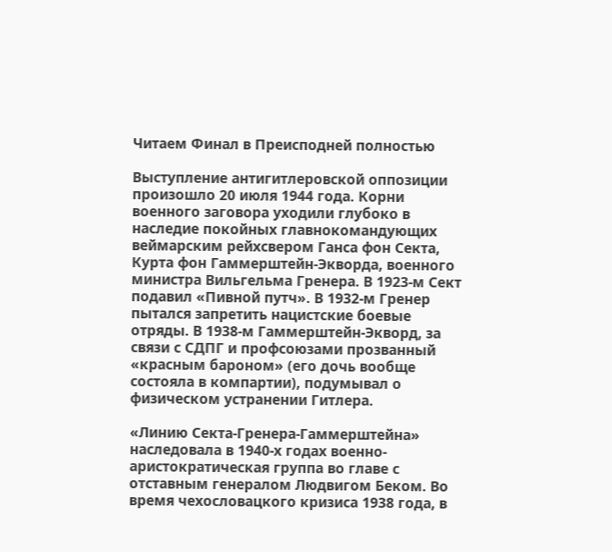Читаем Финал в Преисподней полностью

Выступление антигитлеровской оппозиции произошло 20 июля 1944 года. Корни военного заговора уходили глубоко в наследие покойных главнокомандующих веймарским рейхсвером Ганса фон Секта, Курта фон Гаммерштейн-Экворда, военного министра Вильгельма Гренера. В 1923-м Сект подавил «Пивной путч». В 1932-м Гренер пытался запретить нацистские боевые отряды. В 1938-м Гаммерштейн-Экворд, за связи с СДПГ и профсоюзами прозванный «красным бароном» (его дочь вообще состояла в компартии), подумывал о физическом устранении Гитлера.

«Линию Секта-Гренера-Гаммерштейна» наследовала в 1940-х годах военно-аристократическая группа во главе с отставным генералом Людвигом Беком. Во время чехословацкого кризиса 1938 года, в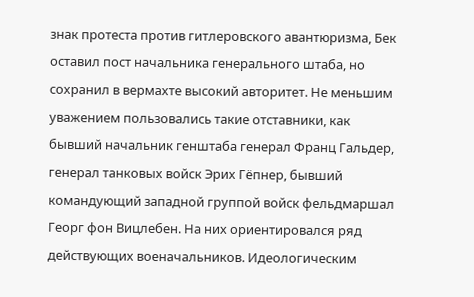знак протеста против гитлеровского авантюризма, Бек оставил пост начальника генерального штаба, но сохранил в вермахте высокий авторитет. Не меньшим уважением пользовались такие отставники, как бывший начальник генштаба генерал Франц Гальдер, генерал танковых войск Эрих Гёпнер, бывший командующий западной группой войск фельдмаршал Георг фон Вицлебен. На них ориентировался ряд действующих военачальников. Идеологическим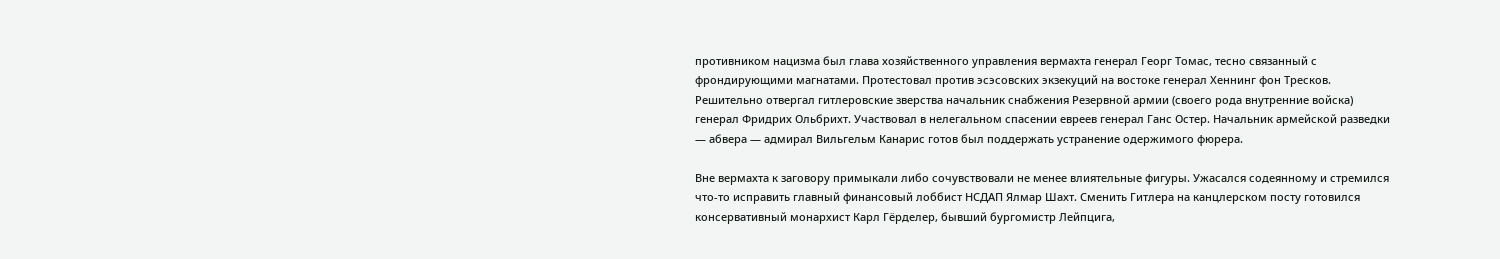противником нацизма был глава хозяйственного управления вермахта генерал Георг Томас, тесно связанный с фрондирующими магнатами. Протестовал против эсэсовских экзекуций на востоке генерал Хеннинг фон Тресков. Решительно отвергал гитлеровские зверства начальник снабжения Резервной армии (своего рода внутренние войска) генерал Фридрих Ольбрихт. Участвовал в нелегальном спасении евреев генерал Ганс Остер. Начальник армейской разведки — абвера — адмирал Вильгельм Канарис готов был поддержать устранение одержимого фюрера.

Вне вермахта к заговору примыкали либо сочувствовали не менее влиятельные фигуры. Ужасался содеянному и стремился что-то исправить главный финансовый лоббист НСДАП Ялмар Шахт. Сменить Гитлера на канцлерском посту готовился консервативный монархист Карл Гёрделер, бывший бургомистр Лейпцига,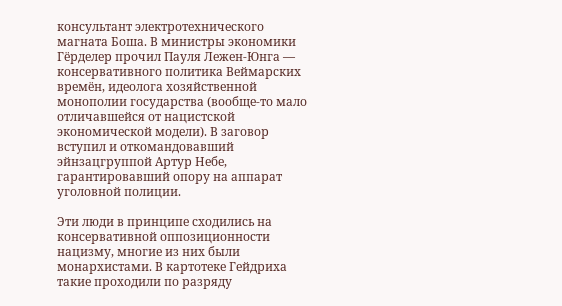консультант электротехнического магната Боша. В министры экономики Гёрделер прочил Пауля Лежен-Юнга — консервативного политика Веймарских времён, идеолога хозяйственной монополии государства (вообще-то мало отличавшейся от нацистской экономической модели). В заговор вступил и откомандовавший эйнзацгруппой Артур Небе, гарантировавший опору на аппарат уголовной полиции.

Эти люди в принципе сходились на консервативной оппозиционности нацизму, многие из них были монархистами. В картотеке Гейдриха такие проходили по разряду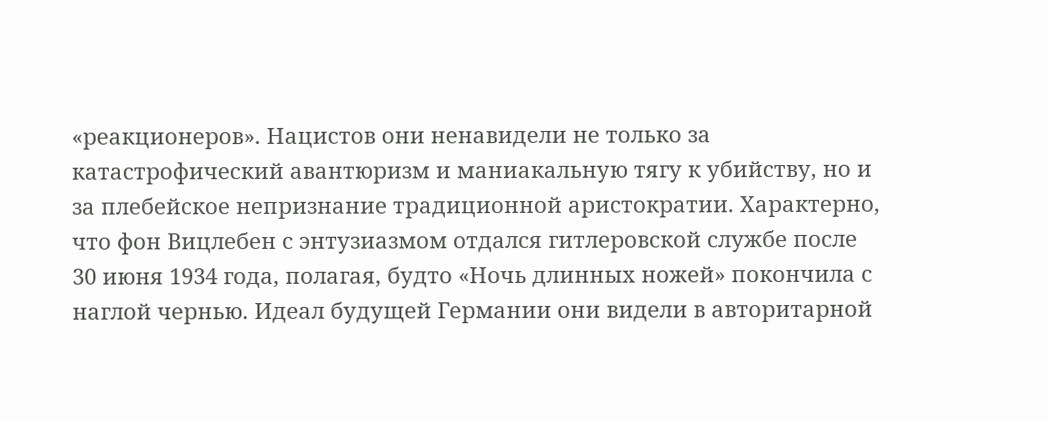«реакционеров». Нацистов они ненавидели не только за катастрофический авантюризм и маниакальную тягу к убийству, но и за плебейское непризнание традиционной аристократии. Характерно, что фон Вицлебен с энтузиазмом отдался гитлеровской службе после 30 июня 1934 года, полагая, будто «Ночь длинных ножей» покончила с наглой чернью. Идеал будущей Германии они видели в авторитарной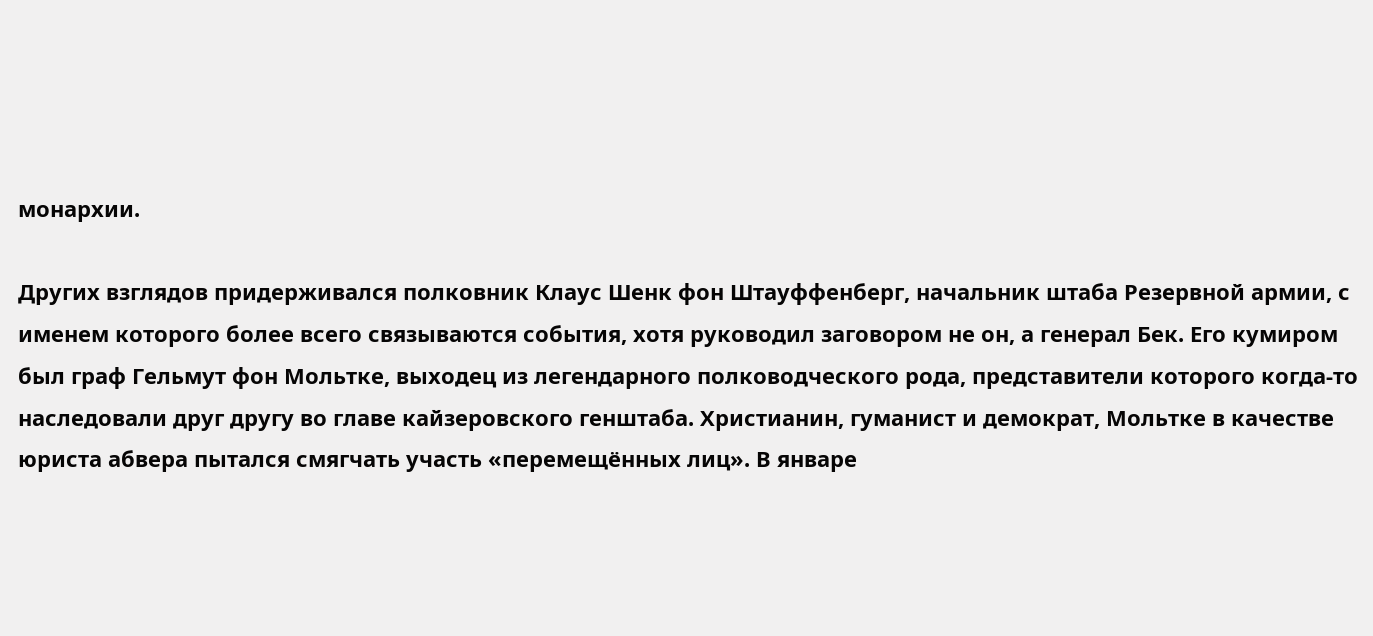монархии.

Других взглядов придерживался полковник Клаус Шенк фон Штауффенберг, начальник штаба Резервной армии, с именем которого более всего связываются события, хотя руководил заговором не он, а генерал Бек. Его кумиром был граф Гельмут фон Мольтке, выходец из легендарного полководческого рода, представители которого когда-то наследовали друг другу во главе кайзеровского генштаба. Христианин, гуманист и демократ, Мольтке в качестве юриста абвера пытался смягчать участь «перемещённых лиц». В январе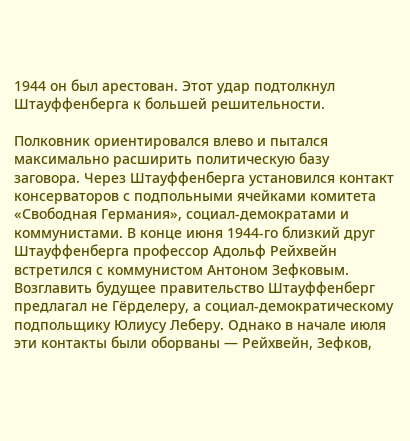1944 он был арестован. Этот удар подтолкнул Штауффенберга к большей решительности.

Полковник ориентировался влево и пытался максимально расширить политическую базу заговора. Через Штауффенберга установился контакт консерваторов с подпольными ячейками комитета «Свободная Германия», социал-демократами и коммунистами. В конце июня 1944-го близкий друг Штауффенберга профессор Адольф Рейхвейн встретился с коммунистом Антоном Зефковым. Возглавить будущее правительство Штауффенберг предлагал не Гёрделеру, а социал-демократическому подпольщику Юлиусу Леберу. Однако в начале июля эти контакты были оборваны — Рейхвейн, Зефков,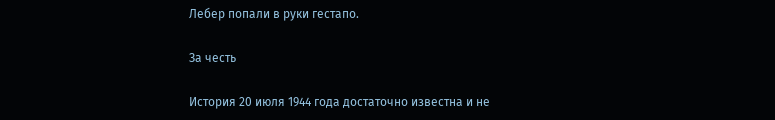Лебер попали в руки гестапо.

За честь

История 20 июля 1944 года достаточно известна и не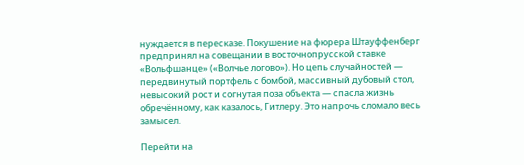нуждается в пересказе. Покушение на фюрера Штауффенберг предпринял на совещании в восточнопрусской ставке «Вольфшанце» («Волчье логово»). Но цепь случайностей — передвинутый портфель с бомбой, массивный дубовый стол, невысокий рост и согнутая поза объекта — спасла жизнь обречённому, как казалось, Гитлеру. Это напрочь сломало весь замысел.

Перейти на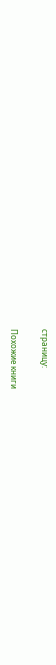страницу:

Похожие книги